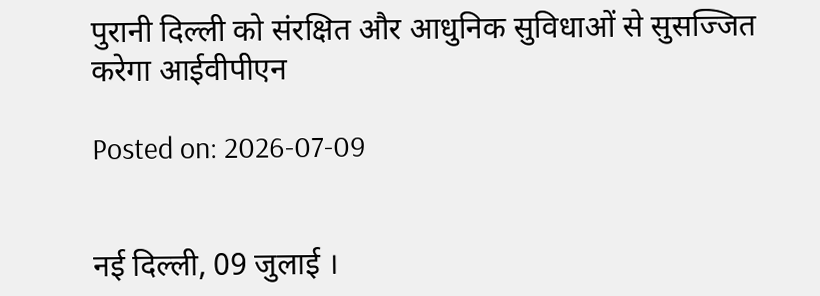पुरानी दिल्ली को संरक्षित और आधुनिक सुविधाओं से सुसज्जित करेगा आईवीपीएन

Posted on: 2026-07-09


नई दिल्ली, 09 जुलाई ।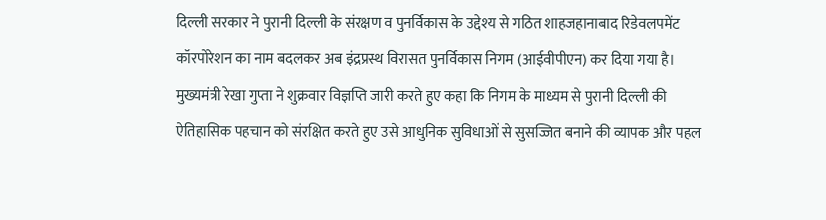दिल्ली सरकार ने पुरानी दिल्ली के संरक्षण व पुनर्विकास के उद्देश्य से गठित शाहजहानाबाद रिडेवलपमेंट कॉरपोरेशन का नाम बदलकर अब इंद्रप्रस्थ विरासत पुनर्विकास निगम (आईवीपीएन) कर दिया गया है। मुख्यमंत्री रेखा गुप्ता ने शुक्रवार विज्ञप्ति जारी करते हुए कहा कि निगम के माध्यम से पुरानी दिल्ली की ऐतिहासिक पहचान को संरक्षित करते हुए उसे आधुनिक सुविधाओं से सुसज्जित बनाने की व्यापक और पहल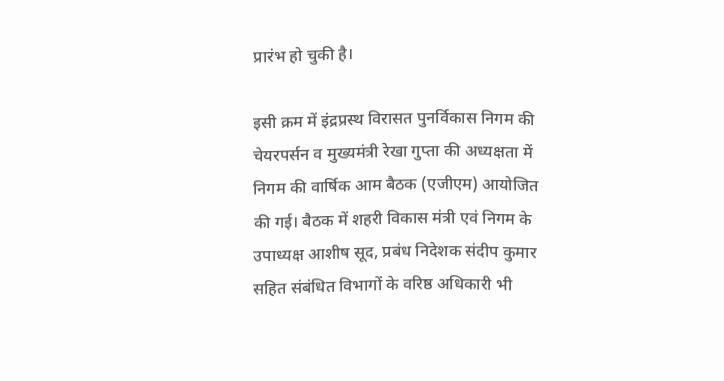प्रारंभ हो चुकी है।

इसी क्रम में इंद्रप्रस्थ विरासत पुनर्विकास निगम की चेयरपर्सन व मुख्यमंत्री रेखा गुप्ता की अध्यक्षता में निगम की वार्षिक आम बैठक (एजीएम) आयोजित की गई। बैठक में शहरी विकास मंत्री एवं निगम के उपाध्यक्ष आशीष सूद, प्रबंध निदेशक संदीप कुमार सहित संबंधित विभागों के वरिष्ठ अधिकारी भी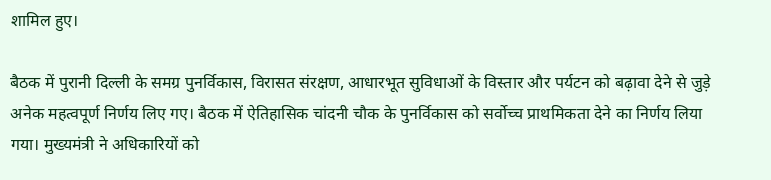शामिल हुए।

बैठक में पुरानी दिल्ली के समग्र पुनर्विकास, विरासत संरक्षण, आधारभूत सुविधाओं के विस्तार और पर्यटन को बढ़ावा देने से जुड़े अनेक महत्वपूर्ण निर्णय लिए गए। बैठक में ऐतिहासिक चांदनी चौक के पुनर्विकास को सर्वोच्च प्राथमिकता देने का निर्णय लिया गया। मुख्यमंत्री ने अधिकारियों को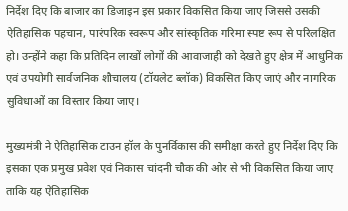निर्देश दिए कि बाजार का डिजाइन इस प्रकार विकसित किया जाए जिससे उसकी ऐतिहासिक पहचान, पारंपरिक स्वरूप और सांस्कृतिक गरिमा स्पष्ट रूप से परिलक्षित हो। उन्होंने कहा कि प्रतिदिन लाखों लोगों की आवाजाही को देखते हुए क्षेत्र में आधुनिक एवं उपयोगी सार्वजनिक शौचालय (टॉयलेट ब्लॉक) विकसित किए जाएं और नागरिक सुविधाओं का विस्तार किया जाए।

मुख्यमंत्री ने ऐतिहासिक टाउन हॉल के पुनर्विकास की समीक्षा करते हुए निर्देश दिए कि इसका एक प्रमुख प्रवेश एवं निकास चांदनी चौक की ओर से भी विकसित किया जाए ताकि यह ऐतिहासिक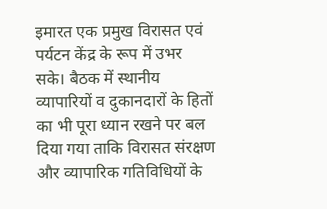इमारत एक प्रमुख विरासत एवं पर्यटन केंद्र के रूप में उभर सके। बैठक में स्थानीय व्यापारियों व दुकानदारों के हितों का भी पूरा ध्यान रखने पर बल दिया गया ताकि विरासत संरक्षण और व्यापारिक गतिविधियों के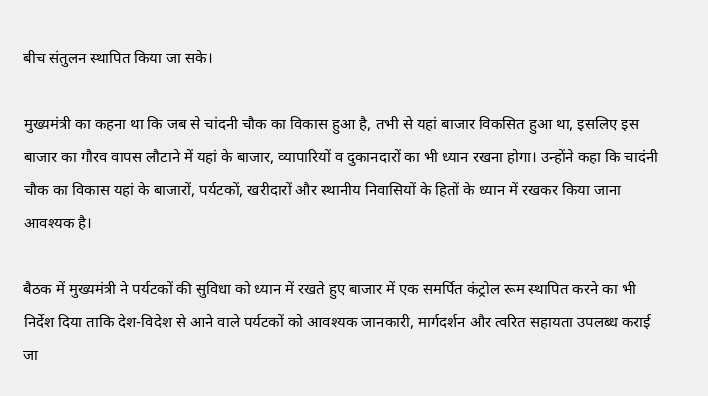बीच संतुलन स्थापित किया जा सके।

मुख्यमंत्री का कहना था कि जब से चांदनी चौक का विकास हुआ है, तभी से यहां बाजार विकसित हुआ था, इसलिए इस बाजार का गौरव वापस लौटाने में यहां के बाजार, व्यापारियों व दुकानदारों का भी ध्यान रखना होगा। उन्होंने कहा कि चादंनी चौक का विकास यहां के बाजारों, पर्यटकों, खरीदारों और स्थानीय निवासियों के हितों के ध्यान में रखकर किया जाना आवश्यक है।

बैठक में मुख्यमंत्री ने पर्यटकों की सुविधा को ध्यान में रखते हुए बाजार में एक समर्पित कंट्रोल रूम स्थापित करने का भी निर्देश दिया ताकि देश-विदेश से आने वाले पर्यटकों को आवश्यक जानकारी, मार्गदर्शन और त्वरित सहायता उपलब्ध कराई जा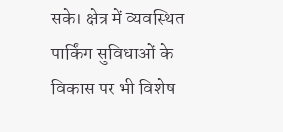सके। क्षेत्र में व्यवस्थित पार्किंग सुविधाओं के विकास पर भी विशेष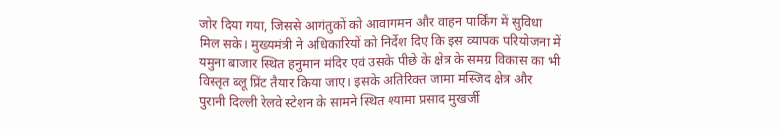जोर दिया गया, जिससे आगंतुकों को आवागमन और वाहन पार्किंग में सुविधा मिल सके। मुख्यमंत्री ने अधिकारियों को निर्देश दिए कि इस व्यापक परियोजना में यमुना बाजार स्थित हनुमान मंदिर एवं उसके पीछे के क्षेत्र के समग्र विकास का भी विस्तृत ब्लू प्रिंट तैयार किया जाए। इसके अतिरिक्त जामा मस्जिद क्षेत्र और पुरानी दिल्ली रेलवे स्टेशन के सामने स्थित श्यामा प्रसाद मुखर्जी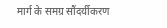मार्ग के समग्र सौंदर्यीकरण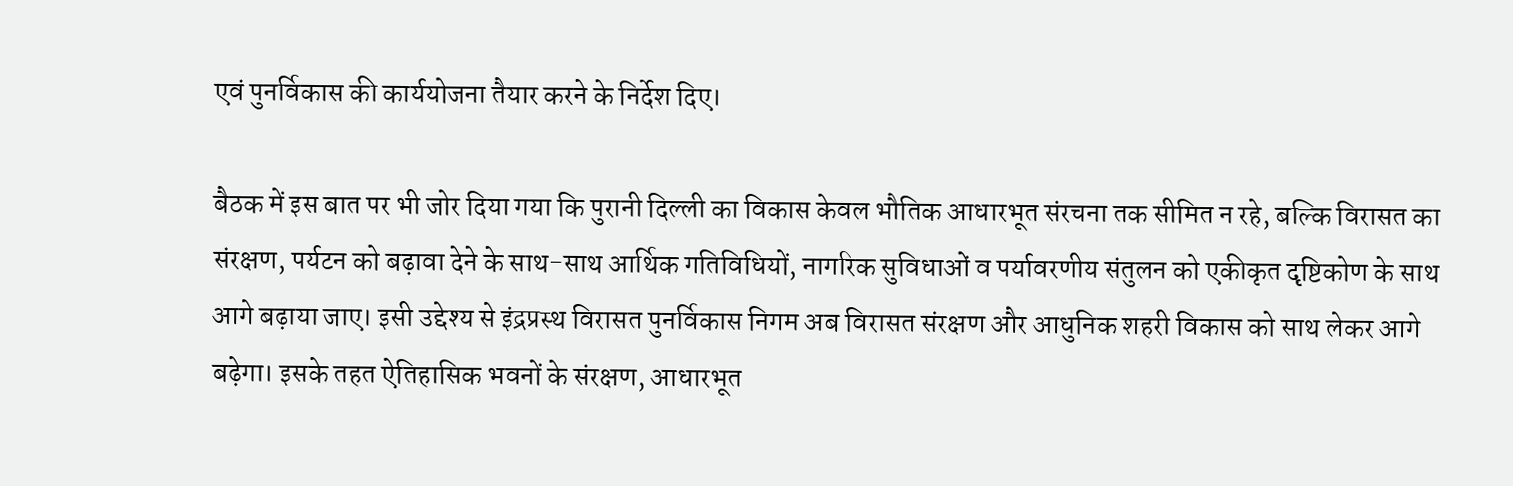एवं पुनर्विकास की कार्ययोजना तैयार करने के निर्देश दिए।

बैठक में इस बात पर भी जोर दिया गया कि पुरानी दिल्ली का विकास केवल भौतिक आधारभूत संरचना तक सीमित न रहे, बल्कि विरासत का संरक्षण, पर्यटन को बढ़ावा देने के साथ-साथ आर्थिक गतिविधियों, नागरिक सुविधाओं व पर्यावरणीय संतुलन को एकीकृत दृष्टिकोण के साथ आगे बढ़ाया जाए। इसी उद्देश्य से इंद्रप्रस्थ विरासत पुनर्विकास निगम अब विरासत संरक्षण और आधुनिक शहरी विकास को साथ लेकर आगे बढ़ेगा। इसके तहत ऐतिहासिक भवनों के संरक्षण, आधारभूत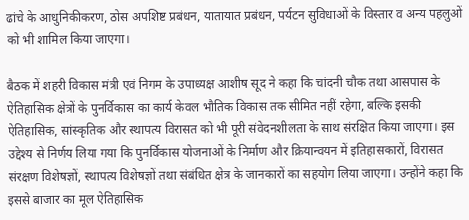ढांचे के आधुनिकीकरण, ठोस अपशिष्ट प्रबंधन, यातायात प्रबंधन, पर्यटन सुविधाओं के विस्तार व अन्य पहलुओं को भी शामिल किया जाएगा।

बैठक में शहरी विकास मंत्री एवं निगम के उपाध्यक्ष आशीष सूद ने कहा कि चांदनी चौक तथा आसपास के ऐतिहासिक क्षेत्रों के पुनर्विकास का कार्य केवल भौतिक विकास तक सीमित नहीं रहेगा, बल्कि इसकी ऐतिहासिक, सांस्कृतिक और स्थापत्य विरासत को भी पूरी संवेदनशीलता के साथ संरक्षित किया जाएगा। इस उद्देश्य से निर्णय लिया गया कि पुनर्विकास योजनाओं के निर्माण और क्रियान्वयन में इतिहासकारों, विरासत संरक्षण विशेषज्ञों, स्थापत्य विशेषज्ञों तथा संबंधित क्षेत्र के जानकारों का सहयोग लिया जाएगा। उन्होंने कहा कि इससे बाजार का मूल ऐतिहासिक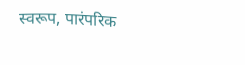स्वरूप, पारंपरिक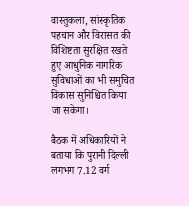वास्तुकला, सांस्कृतिक पहचान और विरासत की विशिष्टता सुरक्षित रखते हुए आधुनिक नागरिक सुविधाओं का भी समुचित विकास सुनिश्चित किया जा सकेगा।

बैठक में अधिकारियों ने बताया कि पुरानी दिल्ली लगभग 7.12 वर्ग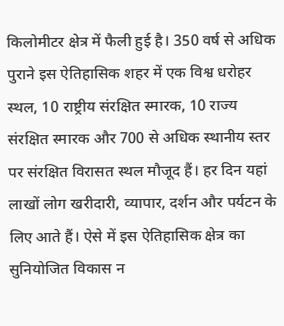किलोमीटर क्षेत्र में फैली हुई है। 350 वर्ष से अधिक पुराने इस ऐतिहासिक शहर में एक विश्व धरोहर स्थल, 10 राष्ट्रीय संरक्षित स्मारक, 10 राज्य संरक्षित स्मारक और 700 से अधिक स्थानीय स्तर पर संरक्षित विरासत स्थल मौजूद हैं। हर दिन यहां लाखों लोग खरीदारी, व्यापार, दर्शन और पर्यटन के लिए आते हैं। ऐसे में इस ऐतिहासिक क्षेत्र का सुनियोजित विकास न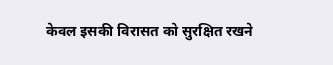केवल इसकी विरासत को सुरक्षित रखने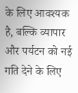के लिए आवश्यक है, बल्कि व्यापार और पर्यटन को नई गति देने के लिए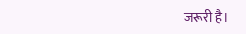जरूरी है।